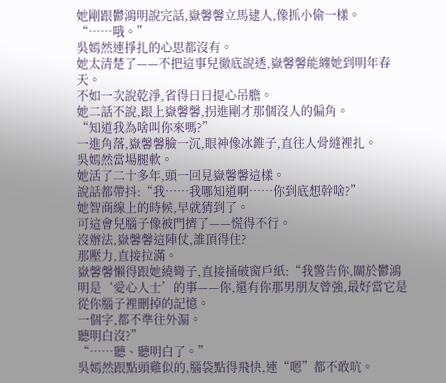她剛跟鬱鴻明說完話,嶽馨馨立馬逮人,像抓小偷一樣。
“……哦。”
吳嫣然連掙扎的心思都沒有。
她太清楚了——不把這事兒徹底說透,嶽馨馨能纏她到明年春天。
不如一次說乾淨,省得日日提心吊膽。
她二話不說,跟上嶽馨馨,拐進剛才那個沒人的偏角。
“知道我為啥叫你來嗎?”
一進角落,嶽馨馨臉一沉,眼神像冰錐子,直往人骨縫裡扎。
吳嫣然當場腿軟。
她活了二十多年,頭一回見嶽馨馨這樣。
說話都帶抖:“我……我哪知道啊……你到底想幹啥?”
她智商線上的時候,早就猜到了。
可這會兒腦子像被門擠了——慌得不行。
沒辦法,嶽馨馨這陣仗,誰頂得住?
那壓力,直接拉滿。
嶽馨馨懶得跟她繞彎子,直接捅破窗戶紙:“我警告你,關於鬱鴻明是‘愛心人士’的事——你,還有你那男朋友曾強,最好當它是從你腦子裡刪掉的記憶。
一個字,都不準往外漏。
聽明白沒?”
“……聽、聽明白了。”
吳嫣然跟點頭雞似的,腦袋點得飛快,連“嗯”都不敢吭。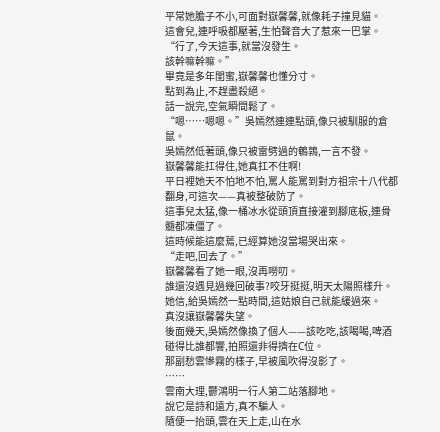平常她膽子不小,可面對嶽馨馨,就像耗子撞見貓。
這會兒,連呼吸都壓著,生怕聲音大了惹來一巴掌。
“行了,今天這事,就當沒發生。
該幹嘛幹嘛。”
畢竟是多年閨蜜,嶽馨馨也懂分寸。
點到為止,不趕盡殺絕。
話一說完,空氣瞬間鬆了。
“嗯……嗯嗯。”吳嫣然連連點頭,像只被馴服的倉鼠。
吳嫣然低著頭,像只被雷劈過的鵪鶉,一言不發。
嶽馨馨能扛得住,她真扛不住啊!
平日裡她天不怕地不怕,罵人能罵到對方祖宗十八代都翻身,可這次——真被整破防了。
這事兒太猛,像一桶冰水從頭頂直接灌到腳底板,連骨髓都凍僵了。
這時候能這麼蔫,已經算她沒當場哭出來。
“走吧,回去了。”
嶽馨馨看了她一眼,沒再嘮叨。
誰還沒遇見過幾回破事?咬牙挺挺,明天太陽照樣升。
她信,給吳嫣然一點時間,這姑娘自己就能緩過來。
真沒讓嶽馨馨失望。
後面幾天,吳嫣然像換了個人——該吃吃,該喝喝,啤酒碰得比誰都響,拍照還非得擠在C位。
那副愁雲慘霧的樣子,早被風吹得沒影了。
……
雲南大理,鬱鴻明一行人第二站落腳地。
說它是詩和遠方,真不騙人。
隨便一抬頭,雲在天上走,山在水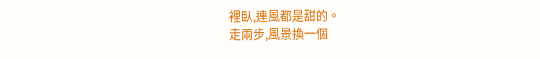裡臥,連風都是甜的。
走兩步,風景換一個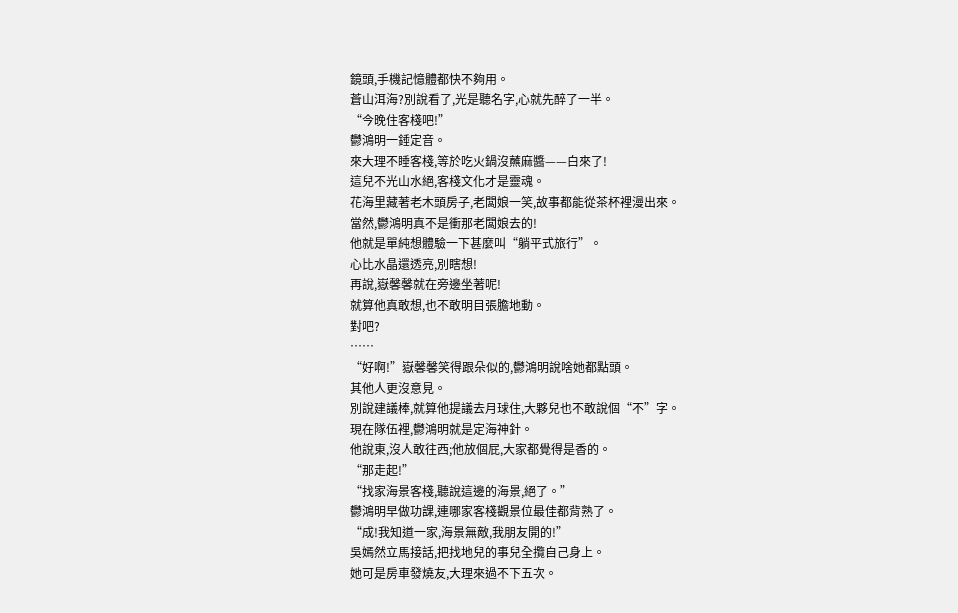鏡頭,手機記憶體都快不夠用。
蒼山洱海?別說看了,光是聽名字,心就先醉了一半。
“今晚住客棧吧!”
鬱鴻明一錘定音。
來大理不睡客棧,等於吃火鍋沒蘸麻醬——白來了!
這兒不光山水絕,客棧文化才是靈魂。
花海里藏著老木頭房子,老闆娘一笑,故事都能從茶杯裡漫出來。
當然,鬱鴻明真不是衝那老闆娘去的!
他就是單純想體驗一下甚麼叫“躺平式旅行”。
心比水晶還透亮,別瞎想!
再說,嶽馨馨就在旁邊坐著呢!
就算他真敢想,也不敢明目張膽地動。
對吧?
……
“好啊!”嶽馨馨笑得跟朵似的,鬱鴻明說啥她都點頭。
其他人更沒意見。
別說建議棒,就算他提議去月球住,大夥兒也不敢說個“不”字。
現在隊伍裡,鬱鴻明就是定海神針。
他說東,沒人敢往西;他放個屁,大家都覺得是香的。
“那走起!”
“找家海景客棧,聽說這邊的海景,絕了。”
鬱鴻明早做功課,連哪家客棧觀景位最佳都背熟了。
“成!我知道一家,海景無敵,我朋友開的!”
吳嫣然立馬接話,把找地兒的事兒全攬自己身上。
她可是房車發燒友,大理來過不下五次。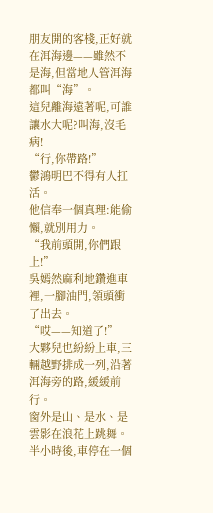朋友開的客棧,正好就在洱海邊——雖然不是海,但當地人管洱海都叫“海”。
這兒離海遠著呢,可誰讓水大呢?叫海,沒毛病!
“行,你帶路!”
鬱鴻明巴不得有人扛活。
他信奉一個真理:能偷懶,就別用力。
“我前頭開,你們跟上!”
吳嫣然麻利地鑽進車裡,一腳油門,領頭衝了出去。
“哎——知道了!”
大夥兒也紛紛上車,三輛越野排成一列,沿著洱海旁的路,緩緩前行。
窗外是山、是水、是雲影在浪花上跳舞。
半小時後,車停在一個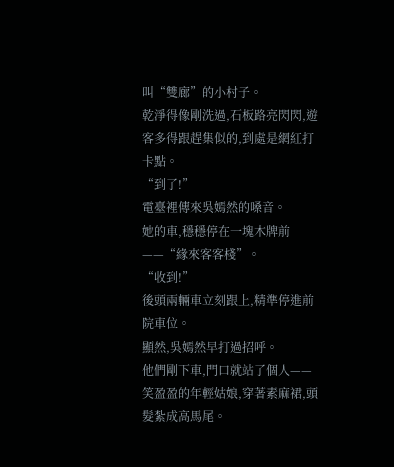叫“雙廊”的小村子。
乾淨得像剛洗過,石板路亮閃閃,遊客多得跟趕集似的,到處是網紅打卡點。
“到了!”
電臺裡傳來吳嫣然的嗓音。
她的車,穩穩停在一塊木牌前——“緣來客客棧”。
“收到!”
後頭兩輛車立刻跟上,精準停進前院車位。
顯然,吳嫣然早打過招呼。
他們剛下車,門口就站了個人——笑盈盈的年輕姑娘,穿著素麻裙,頭髮紮成高馬尾。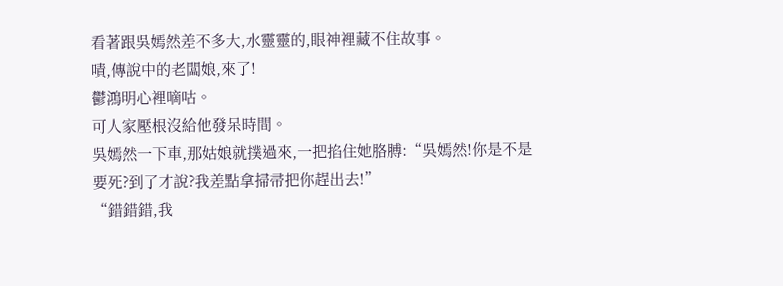看著跟吳嫣然差不多大,水靈靈的,眼神裡藏不住故事。
嘖,傳說中的老闆娘,來了!
鬱鴻明心裡嘀咕。
可人家壓根沒給他發呆時間。
吳嫣然一下車,那姑娘就撲過來,一把掐住她胳膊:“吳嫣然!你是不是要死?到了才說?我差點拿掃帚把你趕出去!”
“錯錯錯,我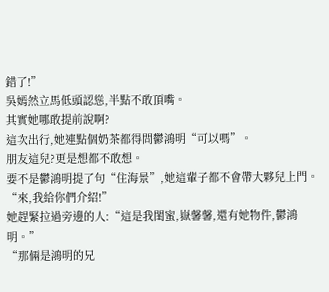錯了!”
吳嫣然立馬低頭認慫,半點不敢頂嘴。
其實她哪敢提前說啊?
這次出行,她連點個奶茶都得問鬱鴻明“可以嗎”。
朋友這兒?更是想都不敢想。
要不是鬱鴻明提了句“住海景”,她這輩子都不會帶大夥兒上門。
“來,我給你們介紹!”
她趕緊拉過旁邊的人:“這是我閨蜜,嶽馨馨,還有她物件,鬱鴻明。”
“那倆是鴻明的兄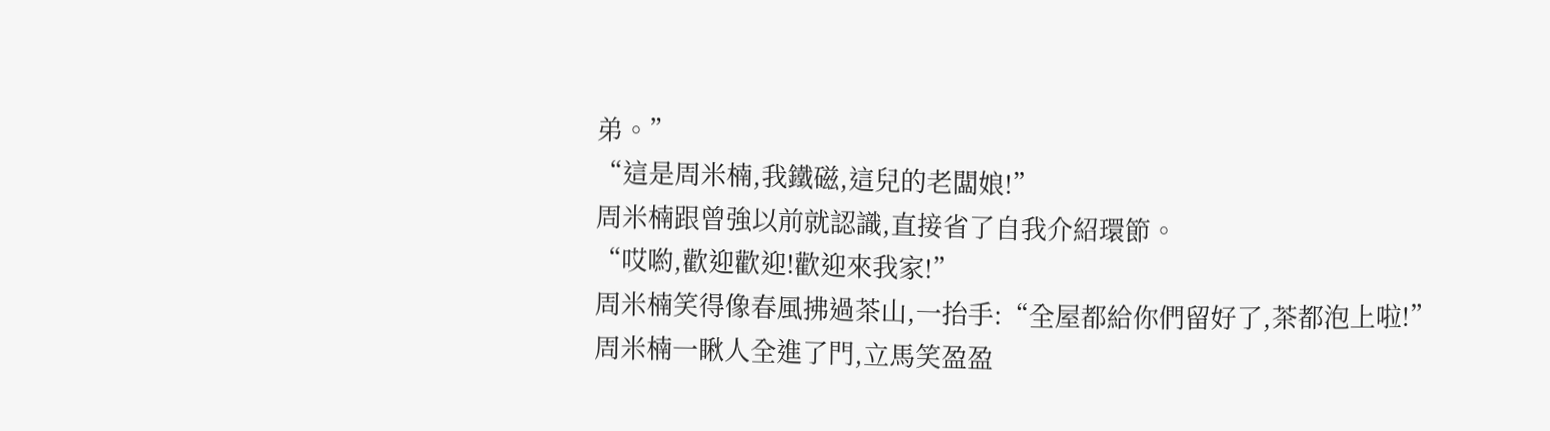弟。”
“這是周米楠,我鐵磁,這兒的老闆娘!”
周米楠跟曾強以前就認識,直接省了自我介紹環節。
“哎喲,歡迎歡迎!歡迎來我家!”
周米楠笑得像春風拂過茶山,一抬手:“全屋都給你們留好了,茶都泡上啦!”
周米楠一瞅人全進了門,立馬笑盈盈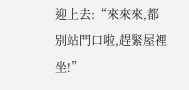迎上去:“來來來,都別站門口啦,趕緊屋裡坐!”